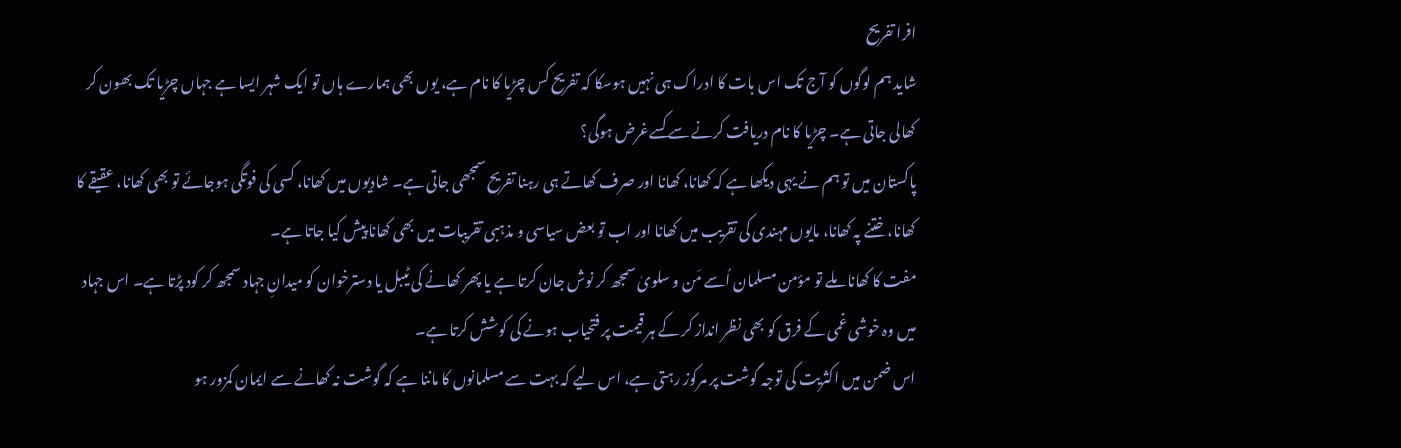افرا تفریح
شاید ہم لوگوں کو آج تک اس بات کا ادراک ہی نہیں ہوسکا کہ تفریح کس چڑیا کا نام ہے، یوں بھی ہمارے ہاں تو ایک شہر ایسا ہے جہاں چڑیا تک بھون کر کھالی جاتی ہے۔ چڑیا کا نام دریافت کرنے سے کسےغرض ہوگی؟
پاکستان میں تو ہم نے یہی دیکھا ہے کہ کھانا، کھانا اور صرف کھاتے ہی رہنا تفریح سمجھی جاتی ہے۔ شادیوں میں کھانا، کسی کی فوتگی ہوجائے تو بھی کھانا، عقیقے کا کھانا، ختنے پہ کھانا، مایوں مہندی کی تقریب میں کھانا اور اب تو بعض سیاسی و مذہبی تقریبات میں بھی کھانا پیش کیا جاتا ہے۔
مفت کا کھانا ملے تو مؤمن مسلمان اُسے مَن و سلویٰ سمجھ کر نوش جان کرتا ہے یا پھر کھانے کی ٹیبل یا دسترخوان کو میدانِ جہاد سمجھ کر کود پڑتا ہے۔ اس جہاد میں وہ خوشی غمی کے فرق کو بھی نظر انداز کر کے ہر قیمت پر فتحیاب ہونے کی کوشش کرتا ہے۔
اس ضمن میں اکثریت کی توجہ گوشت پر مرکوز رہتی ہے، اس لیے کہ بہت سے مسلمانوں کا ماننا ہے کہ گوشت نہ کھانے سے ایمان کمزور ہو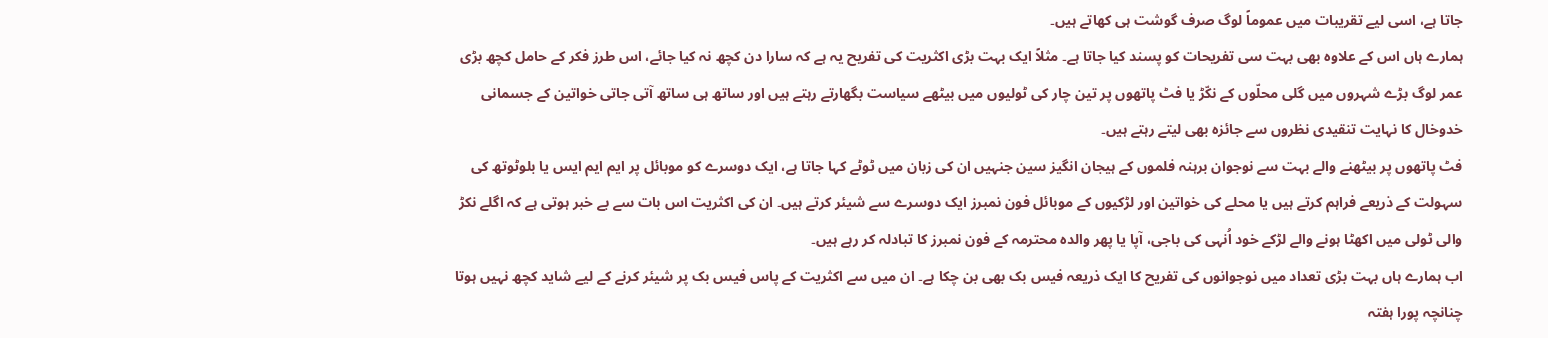جاتا ہے، اسی لیے تقریبات میں عموماً لوگ صرف گوشت ہی کھاتے ہیں۔
ہمارے ہاں اس کے علاوہ بھی بہت سی تفریحات کو پسند کیا جاتا ہے۔ مثلاً ایک بہت بڑی اکثریت کی تفریح یہ ہے کہ سارا دن کچھ نہ کیا جائے، اس طرز فکر کے حامل کچھ بڑی عمر لوگ بڑے شہروں میں گلی محلّوں کے نکّڑ یا فٹ پاتھوں پر تین چار کی ٹولیوں میں بیٹھے سیاست بگھارتے رہتے ہیں اور ساتھ ہی ساتھ آتی جاتی خواتین کے جسمانی خدوخال کا نہایت تنقیدی نظروں سے جائزہ بھی لیتے رہتے ہیں۔
فٹ پاتھوں پر بیٹھنے والے بہت سے نوجوان برہنہ فلموں کے ہیجان انگیز سین جنہیں ان کی زبان میں ٹوٹے کہا جاتا ہے، ایک دوسرے کو موبائل پر ایم ایم ایس یا بلوٹوتھ کی سہولت کے ذریعے فراہم کرتے ہیں یا محلے کی خواتین اور لڑکیوں کے موبائل فون نمبرز ایک دوسرے سے شیئر کرتے ہیں۔ ان کی اکثریت اس بات سے بے خبر ہوتی ہے کہ اگلے نکڑ والی ٹولی میں اکھٹا ہونے والے لڑکے خود اُنہی کی باجی، آپا یا پھر والدہ محترمہ کے فون نمبرز کا تبادلہ کر رہے ہیں۔
اب ہمارے ہاں بہت بڑی تعداد میں نوجوانوں کی تفریح کا ایک ذریعہ فیس بک بھی بن چکا ہے۔ ان میں سے اکثریت کے پاس فیس بک پر شیئر کرنے کے لیے شاید کچھ نہیں ہوتا چنانچہ پورا ہفتہ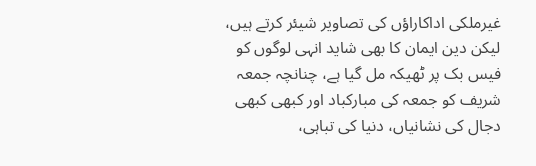غیرملکی اداکاراؤں کی تصاویر شیئر کرتے ہیں، لیکن دین ایمان کا بھی شاید انہی لوگوں کو فیس بک پر ٹھیکہ مل گیا ہے، چنانچہ جمعہ شریف کو جمعہ کی مبارکباد اور کبھی کبھی دجال کی نشانیاں، دنیا کی تباہی،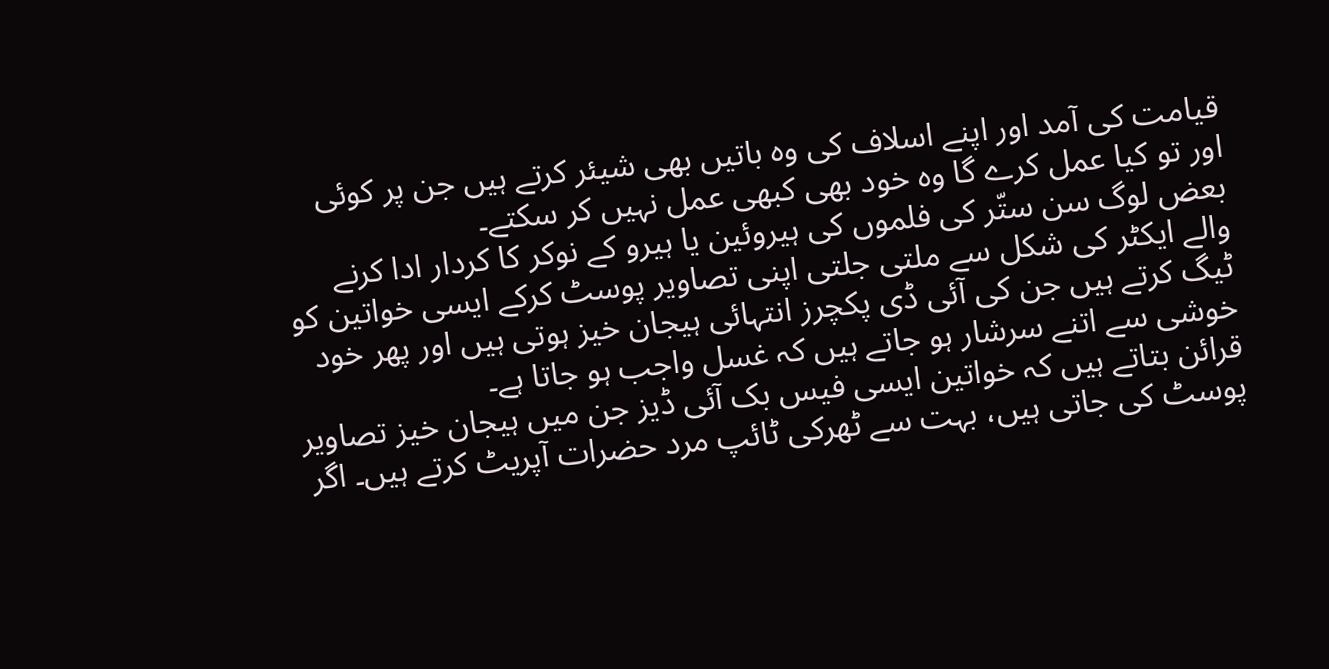قیامت کی آمد اور اپنے اسلاف کی وہ باتیں بھی شیئر کرتے ہیں جن پر کوئی اور تو کیا عمل کرے گا وہ خود بھی کبھی عمل نہیں کر سکتے۔
بعض لوگ سن ستّر کی فلموں کی ہیروئین یا ہیرو کے نوکر کا کردار ادا کرنے والے ایکٹر کی شکل سے ملتی جلتی اپنی تصاویر پوسٹ کرکے ایسی خواتین کو ٹیگ کرتے ہیں جن کی آئی ڈی پکچرز انتہائی ہیجان خیز ہوتی ہیں اور پھر خود خوشی سے اتنے سرشار ہو جاتے ہیں کہ غسل واجب ہو جاتا ہے۔
قرائن بتاتے ہیں کہ خواتین ایسی فیس بک آئی ڈیز جن میں ہیجان خیز تصاویر پوسٹ کی جاتی ہیں، بہت سے ٹھرکی ٹائپ مرد حضرات آپریٹ کرتے ہیں۔ اگر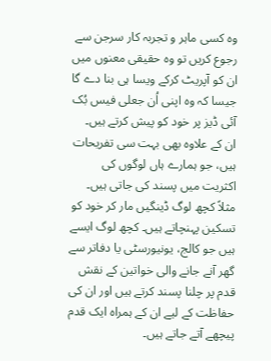وہ کسی ماہر و تجربہ کار سرجن سے رجوع کریں تو وہ حقیقی معنوں میں ان کو آپریٹ کرکے ویسا ہی بنا دے گا جیسا کہ وہ اپنی اُن جعلی فیس بُک آئی ڈیز پر خود کو پیش کرتے ہیں۔
ان کے علاوہ بھی بہت سی تفریحات ہیں، جو ہمارے ہاں لوگوں کی اکثریت میں پسند کی جاتی ہیں۔ مثلاً کچھ لوگ ڈینگیں مار کر خود کو تسکین پہنچاتے ہیں۔ کچھ لوگ ایسے ہیں جو کالج، یونیورسٹی یا دفاتر سے گھر آنے جانے والی خواتین کے نقش قدم پر چلنا پسند کرتے ہیں اور ان کی حفاظت کے لیے ان کے ہمراہ ایک قدم پیچھے آتے جاتے ہیں۔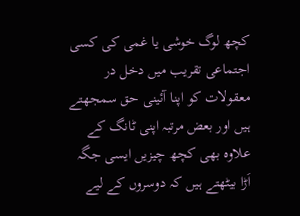کچھ لوگ خوشی یا غمی کی کسی اجتماعی تقریب میں دخل در معقولات کو اپنا آئینی حق سمجھتے ہیں اور بعض مرتبہ اپنی ٹانگ کے علاوہ بھی کچھ چیزیں ایسی جگہ اَڑا بیٹھتے ہیں کہ دوسروں کے لیے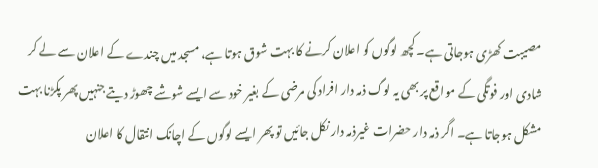مصیبت کھڑی ہوجاتی ہے۔ کچھ لوگوں کو اعلان کرنے کا بہت شوق ہوتا ہے، مسجد میں چندے کے اعلان سے لے کر شادی اور فوتگی کے مواقع پر بھی یہ لوگ ذمہ دار افراد کی مرضی کے بغیر خود سے ایسے شوشے چھوڑ دیتے جنہیں پھر پکڑنا بہت مشکل ہوجاتا ہے۔ اگر ذمہ دار حضرات غیرذمہ دار نکل جائیں تو پھر ایسے لوگوں کے اچانک انتقال کا اعلان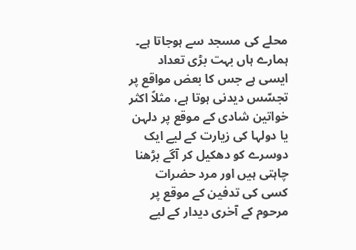محلے کی مسجد سے ہوجاتا ہے۔
ہمارے ہاں بہت بڑی تعداد ایسی ہے جس کا بعض مواقع پر تجسّس دیدنی ہوتا ہے، مثلاً اکثر خواتین شادی کے موقع پر دلہن یا دولہا کی زیارت کے لیے ایک دوسرے کو دھکیل کر آگے بڑھنا چاہتی ہیں اور مرد حضرات کسی کی تدفین کے موقع پر مرحوم کے آخری دیدار کے لیے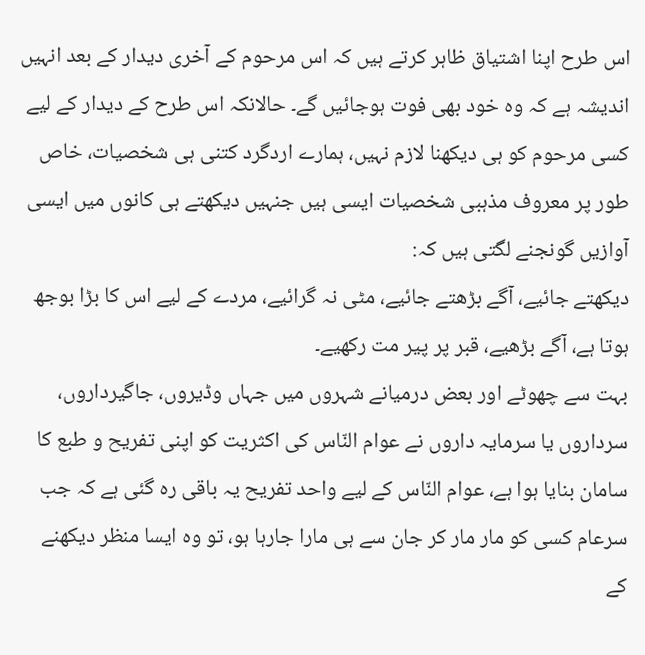اس طرح اپنا اشتیاق ظاہر کرتے ہیں کہ اس مرحوم کے آخری دیدار کے بعد انہیں اندیشہ ہے کہ وہ خود بھی فوت ہوجائیں گے۔ حالانکہ اس طرح کے دیدار کے لیے کسی مرحوم کو ہی دیکھنا لازم نہیں، ہمارے اردگرد کتنی ہی شخصیات، خاص طور پر معروف مذہبی شخصیات ایسی ہیں جنہیں دیکھتے ہی کانوں میں ایسی آوازیں گونجنے لگتی ہیں کہ:
دیکھتے جائیے، آگے بڑھتے جائیے، مٹی نہ گرائیے، مردے کے لیے اس کا بڑا بوجھ ہوتا ہے، آگے بڑھیے، قبر پر پیر مت رکھیے۔
بہت سے چھوٹے اور بعض درمیانے شہروں میں جہاں وڈیروں، جاگیرداروں، سرداروں یا سرمایہ داروں نے عوام النّاس کی اکثریت کو اپنی تفریح و طبع کا سامان بنایا ہوا ہے، عوام النّاس کے لیے واحد تفریح یہ باقی رہ گئی ہے کہ جب سرعام کسی کو مار مار کر جان سے ہی مارا جارہا ہو، تو وہ ایسا منظر دیکھنے کے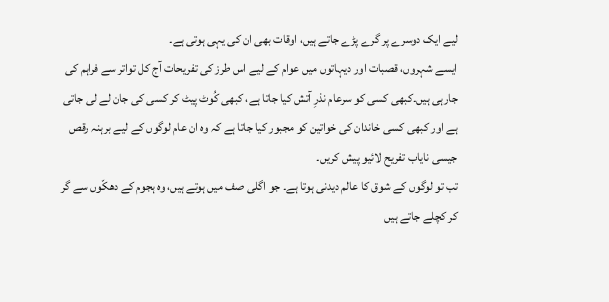لیے ایک دوسرے پر گرے پڑے جاتے ہیں، اوقات بھی ان کی یہی ہوتی ہے۔
ایسے شہروں، قصبات اور دیہاتوں میں عوام کے لیے اس طرز کی تفریحات آج کل تواتر سے فراہم کی جارہی ہیں۔کبھی کسی کو سرعام نذرِ آتش کیا جاتا ہے، کبھی کُوٹ پیٹ کر کسی کی جان لے لی جاتی ہے اور کبھی کسی خاندان کی خواتین کو مجبور کیا جاتا ہے کہ وہ ان عام لوگوں کے لیے برہنہ رقص جیسی نایاب تفریح لائیو پیش کریں۔
تب تو لوگوں کے شوق کا عالم دیدنی ہوتا ہے۔ جو اگلی صف میں ہوتے ہیں، وہ ہجوم کے دھکّوں سے گر کر کچلے جاتے ہیں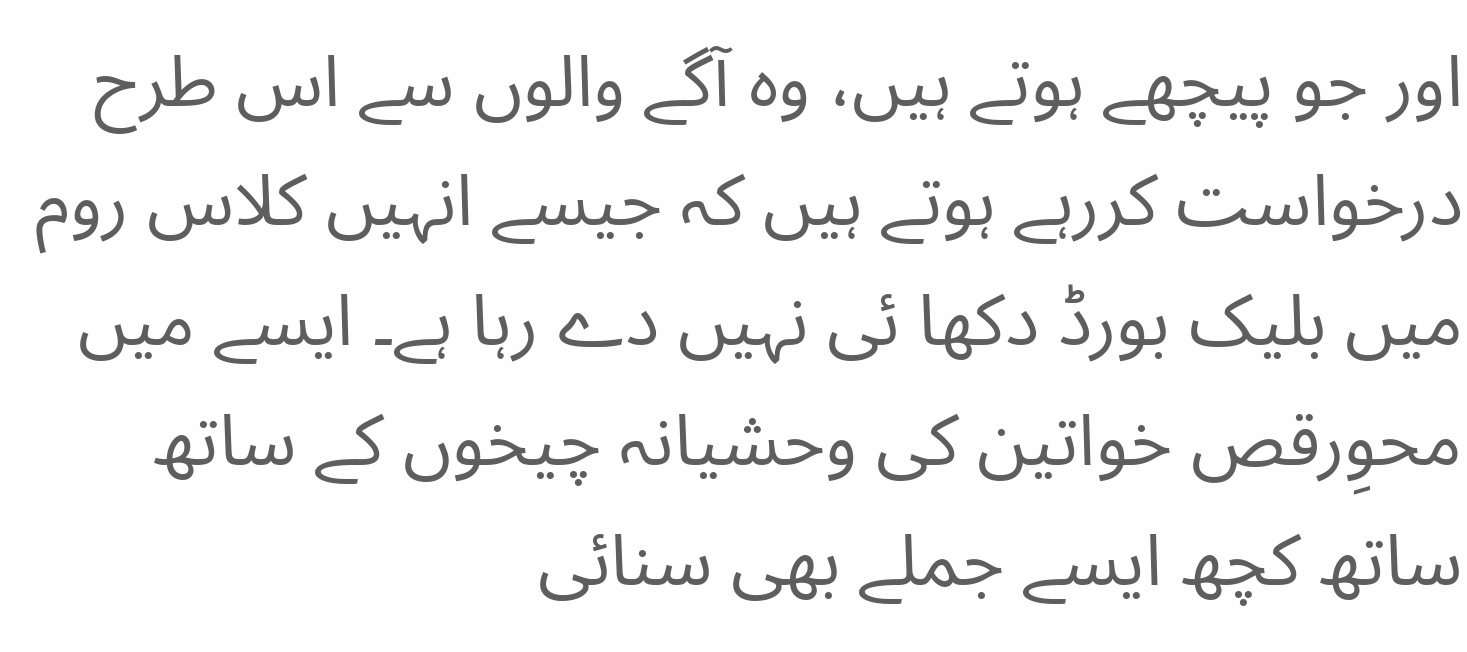اور جو پیچھے ہوتے ہیں، وہ آگے والوں سے اس طرح درخواست کررہے ہوتے ہیں کہ جیسے انہیں کلاس روم میں بلیک بورڈ دکھا ئی نہیں دے رہا ہے۔ ایسے میں محوِرقص خواتین کی وحشیانہ چیخوں کے ساتھ ساتھ کچھ ایسے جملے بھی سنائی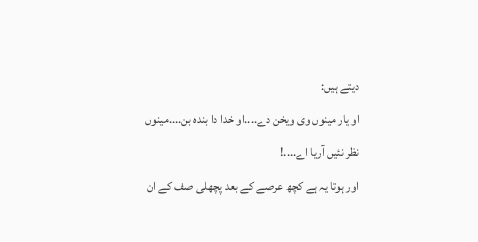دیتے ہیں:
او یار مینوں وی ویخن دے....او خدا دا بندہ بن....مینوں نظر نئیں آریا اے....!
اور ہوتا یہ ہے کچھ عرصے کے بعد پچھلی صف کے ان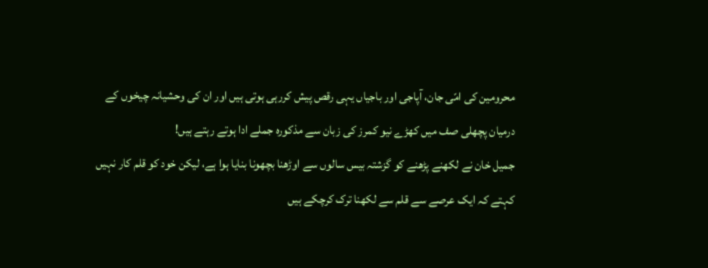محرومین کی امّی جان، آپاجی اور باجیاں یہی رقص پیش کررہی ہوتی ہیں اور ان کی وحشیانہ چیخوں کے درمیان پچھلی صف میں کھڑے نیو کمرز کی زبان سے مذکورہ جملے ادا ہوتے رہتے ہیں!
جمیل خان نے لکھنے پڑھنے کو گزشتہ بیس سالوں سے اوڑھنا بچھونا بنایا ہوا ہے، لیکن خود کو قلم کار نہیں کہتے کہ ایک عرصے سے قلم سے لکھنا ترک کرچکے ہیں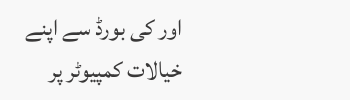اور کی بورڈ سے اپنے خیالات کمپیوٹر پر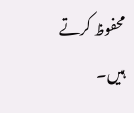محفوظ کرتے ہیں۔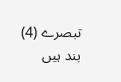تبصرے (4) بند ہیں